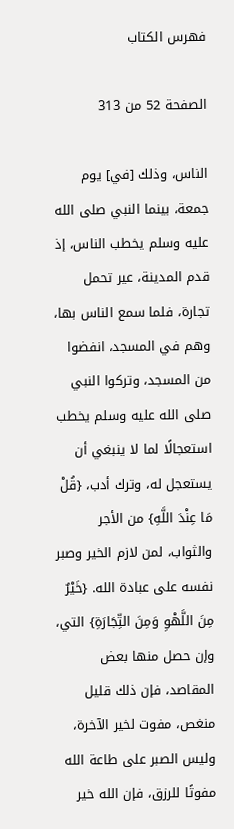فهرس الكتاب

الصفحة 52 من 313

الناس، وذلك [في] يوم جمعة، بينما النبي صلى الله عليه وسلم يخطب الناس، إذ قدم المدينة، عير تحمل تجارة، فلما سمع الناس بها، وهم في المسجد، انفضوا من المسجد، وتركوا النبي صلى الله عليه وسلم يخطب استعجالًا لما لا ينبغي أن يستعجل له، وترك أدب، {قُلْ مَا عِنْدَ اللَّهِ} من الأجر والثواب، لمن لازم الخير وصبر نفسه على عبادة الله. {خَيْرٌ مِنَ اللَّهْوِ وَمِنَ التِّجَارَةِ} التي، وإن حصل منها بعض المقاصد، فإن ذلك قليل منغص، مفوت لخير الآخرة، وليس الصبر على طاعة الله مفوتًا للرزق، فإن الله خير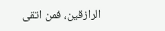الرازقين، فمن اتقى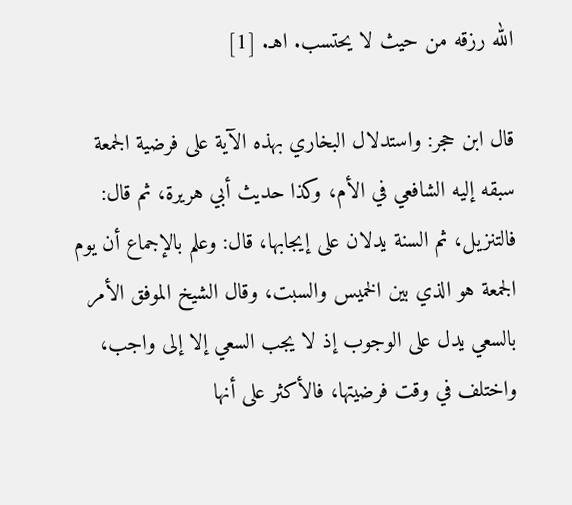الله رزقه من حيث لا يحتسب. اهـ. [1]

قال ابن حجر: واستدلال البخاري بهذه الآية على فرضية الجمعة سبقه إليه الشافعي في الأم، وكذا حديث أبي هريرة، ثم قال: فالتنزيل، ثم السنة يدلان على إيجابها، قال: وعلم بالإجماع أن يوم الجمعة هو الذي بين الخميس والسبت، وقال الشيخ الموفق الأمر بالسعي يدل على الوجوب إذ لا يجب السعي إلا إلى واجب، واختلف في وقت فرضيتها، فالأكثر على أنها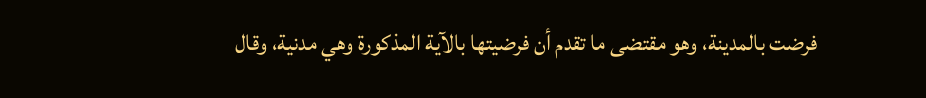فرضت بالمدينة، وهو مقتضى ما تقدم أن فرضيتها بالآية المذكورة وهي مدنية، وقال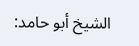الشيخ أبو حامد: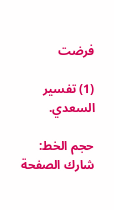فرضت

(1) تفسير السعدي.

حجم الخط:
شارك الصفحة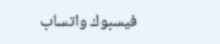فيسبوك واتساب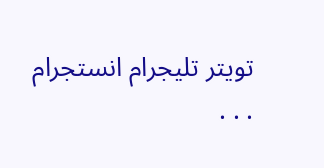تويتر تليجرام انستجرام
. . .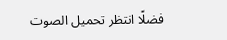فضلًا انتظر تحميل الصوت